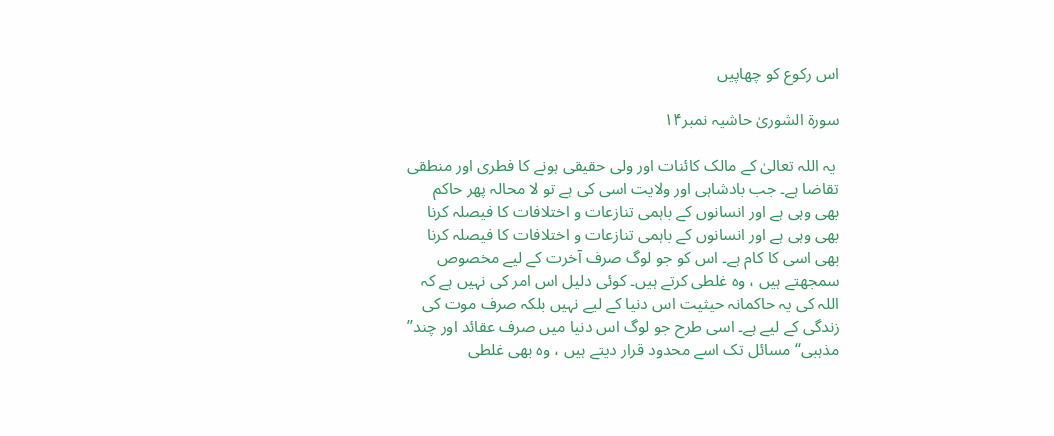اس رکوع کو چھاپیں

سورة الشوریٰ حاشیہ نمبر١۴

 یہ اللہ تعالیٰ کے مالک کائنات اور ولی حقیقی ہونے کا فطری اور منطقی تقاضا ہے۔ جب بادشاہی اور ولایت اسی کی ہے تو لا محالہ پھر حاکم بھی وہی ہے اور انسانوں کے باہمی تنازعات و اختلافات کا فیصلہ کرنا بھی وہی ہے اور انسانوں کے باہمی تنازعات و اختلافات کا فیصلہ کرنا بھی اسی کا کام ہے۔ اس کو جو لوگ صرف آخرت کے لیے مخصوص سمجھتے ہیں ، وہ غلطی کرتے ہیں۔ کوئی دلیل اس امر کی نہیں ہے کہ اللہ کی یہ حاکمانہ حیثیت اس دنیا کے لیے نہیں بلکہ صرف موت کی زندگی کے لیے ہے۔ اسی طرح جو لوگ اس دنیا میں صرف عقائد اور چند’’ مذہبی‘‘ مسائل تک اسے محدود قرار دیتے ہیں ، وہ بھی غلطی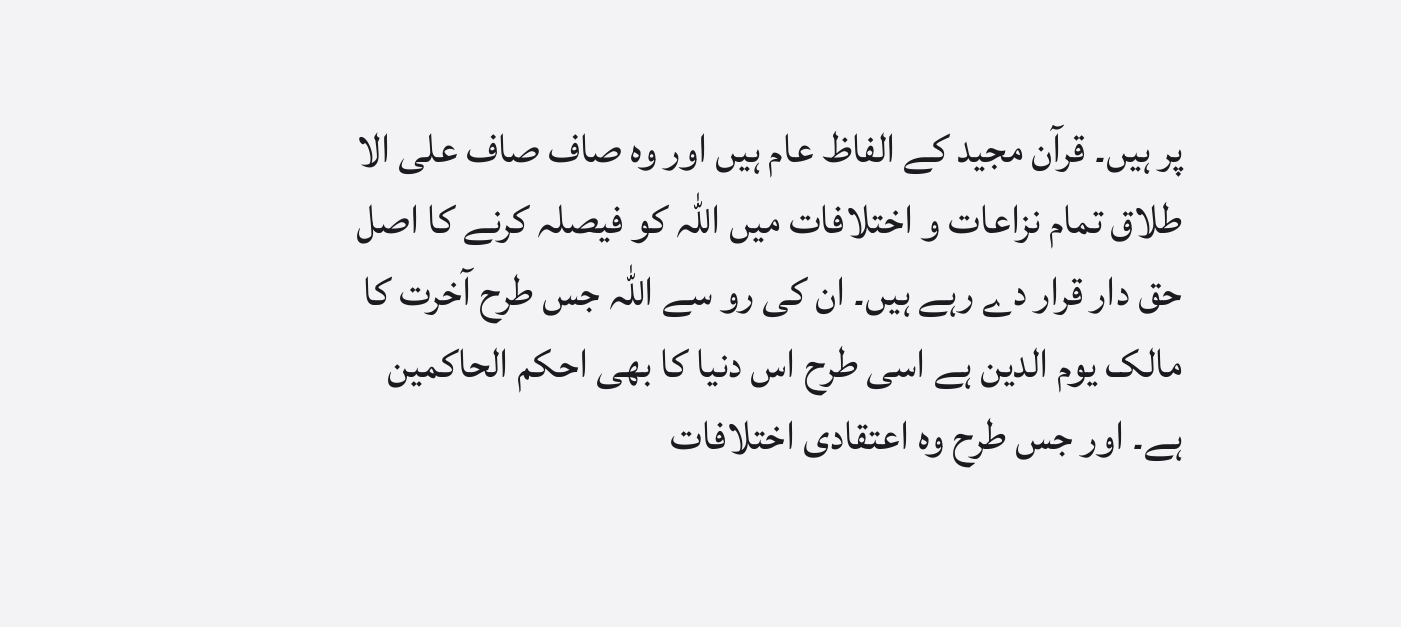پر ہیں۔ قرآن مجید کے الفاظ عام ہیں اور وہ صاف صاف علی الا طلاق تمام نزاعات و اختلافات میں اللہ کو فیصلہ کرنے کا اصل حق دار قرار دے رہے ہیں۔ ان کی رو سے اللہ جس طرح آخرت کا مالک یوم الدین ہے اسی طرح اس دنیا کا بھی احکم الحاکمین ہے۔ اور جس طرح وہ اعتقادی اختلافات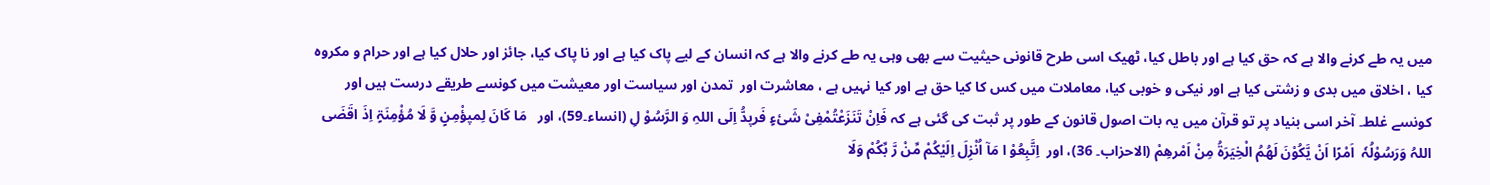میں یہ طے کرنے والا ہے کہ حق کیا ہے اور باطل کیا، ٹھیک اسی طرح قانونی حیثیت سے بھی وہی یہ طے کرنے والا ہے کہ انسان کے لیے پاک کیا ہے اور نا پاک کیا، جائز اور حلال کیا ہے اور حرام و مکروہ کیا ، اخلاق میں بدی و زشتی کیا ہے اور نیکی و خوبی کیا، معاملات میں کس کا کیا حق ہے اور کیا نہیں ہے ، معاشرت اور  تمدن اور سیاست اور معیشت میں کونسے طریقے درست ہیں اور کونسے غلط۔ آخر اسی بنیاد پر تو قرآن میں یہ بات اصول قانون کے طور پر ثبت کی گئی ہے کہ فَاِنْ تَنَزَعْتُمْفِیْ شَئءٍ فَرپدُّ اِلَی اللہِ وَ الرَّسُوْ لِ (انساء۔59)، اور   مَا کَانَ لِمپؤْمِنٍ وَّ لَا مُؤْمِنَۃٍ اِذَ اقَضَی اللہُ وَرَسُوْلُہٗ  اَمْرًا اَنْ یَّکُوْنَ لَھُمُ الْخِیَرَۃُ مِنْ اَمْرھِمْ (الاحزاب۔ 36)، اور  اِتَّبِعُوْ ا مَآ اُنْزِلَ اِلَیْکُمْ مِّنْ رَّ بِّکُمْ وَلَا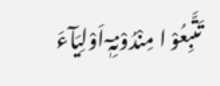تَتَّبِعُوْ ا مِنْدُوْنِہٖٓ اَوْلِیَآءَ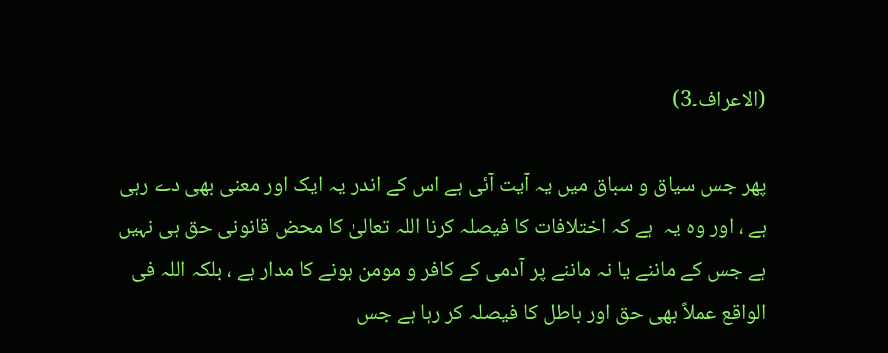(الاعراف۔3)

پھر جس سیاق و سباق میں یہ آیت آئی ہے اس کے اندر یہ ایک اور معنی بھی دے رہی ہے ، اور وہ یہ  ہے کہ اختلافات کا فیصلہ کرنا اللہ تعالیٰ کا محض قانونی حق ہی نہیں ہے جس کے ماننے یا نہ ماننے پر آدمی کے کافر و مومن ہونے کا مدار ہے ، بلکہ اللہ فی الواقع عملاً بھی حق اور باطل کا فیصلہ کر رہا ہے جس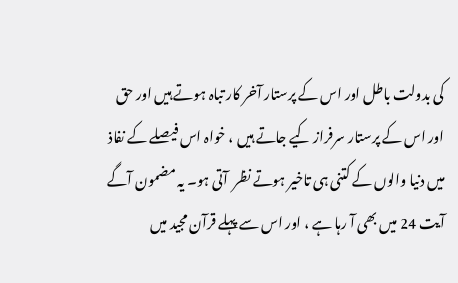کی بدولت باطل اور اس کے پرستار آخر کار تباہ ہوتے ہیں اور حق اور اس کے پرستار سرفراز کیے جاتے ہیں ، خواہ اس فیصلے کے نفاذ میں دنیا والوں کے کتنی ہی تاخیر ہوتے نظر  آتی ہو۔ یہ مضمون آگے آیت 24 میں بھی آ رہا ہے ، اور اس سے پہلے قرآن مجید میں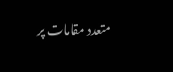متعدد مقامات پر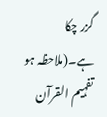گزر چکا ہے۔(ملاحظہ ہو تفہیم القرآن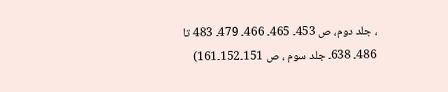، جلد دوم، ص 453۔ 465۔ 466۔ 479۔ 483 تا 486۔ 638۔ جلد سوم ، ص 151۔152۔161)